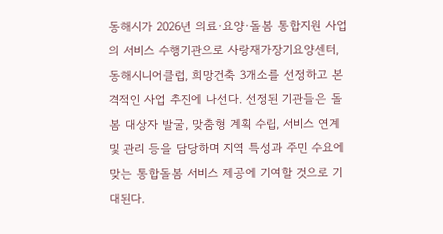동해시가 2026년 의료·요양·돌봄 통합지원 사업의 서비스 수행기관으로 사랑재가장기요양센터, 동해시니어클럽, 희망건축 3개소를 선정하고 본격적인 사업 추진에 나선다. 선정된 기관들은 돌봄 대상자 발굴, 맞춤형 계획 수립, 서비스 연계 및 관리 등을 담당하며 지역 특성과 주민 수요에 맞는 통합돌봄 서비스 제공에 기여할 것으로 기대된다.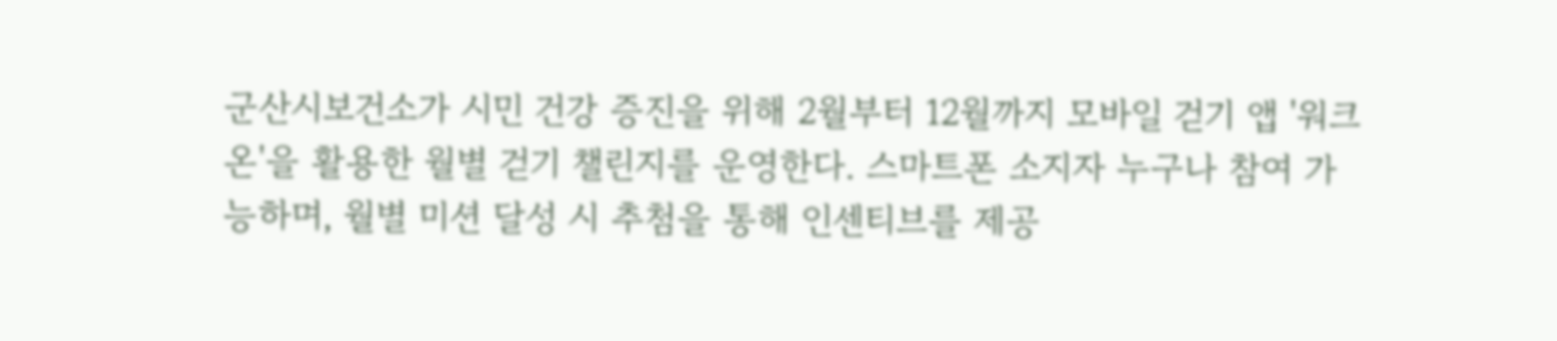군산시보건소가 시민 건강 증진을 위해 2월부터 12월까지 모바일 걷기 앱 '워크온'을 활용한 월별 걷기 챌린지를 운영한다. 스마트폰 소지자 누구나 참여 가능하며, 월별 미션 달성 시 추첨을 통해 인센티브를 제공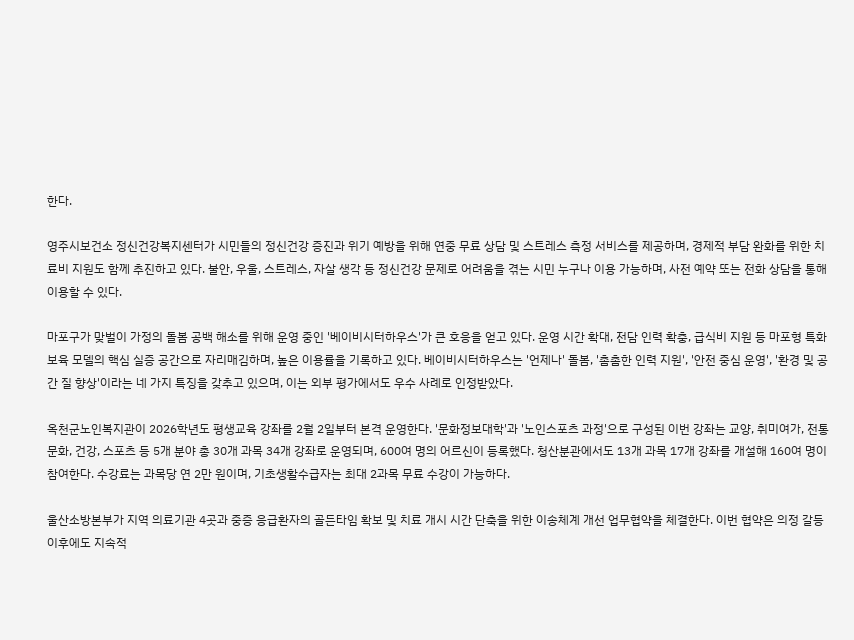한다.

영주시보건소 정신건강복지센터가 시민들의 정신건강 증진과 위기 예방을 위해 연중 무료 상담 및 스트레스 측정 서비스를 제공하며, 경제적 부담 완화를 위한 치료비 지원도 함께 추진하고 있다. 불안, 우울, 스트레스, 자살 생각 등 정신건강 문제로 어려움을 겪는 시민 누구나 이용 가능하며, 사전 예약 또는 전화 상담을 통해 이용할 수 있다.

마포구가 맞벌이 가정의 돌봄 공백 해소를 위해 운영 중인 '베이비시터하우스'가 큰 호응을 얻고 있다. 운영 시간 확대, 전담 인력 확충, 급식비 지원 등 마포형 특화 보육 모델의 핵심 실증 공간으로 자리매김하며, 높은 이용률을 기록하고 있다. 베이비시터하우스는 '언제나' 돌봄, '촘촘한 인력 지원', '안전 중심 운영', '환경 및 공간 질 향상'이라는 네 가지 특징을 갖추고 있으며, 이는 외부 평가에서도 우수 사례로 인정받았다.

옥천군노인복지관이 2026학년도 평생교육 강좌를 2월 2일부터 본격 운영한다. '문화정보대학'과 '노인스포츠 과정'으로 구성된 이번 강좌는 교양, 취미여가, 전통문화, 건강, 스포츠 등 5개 분야 총 30개 과목 34개 강좌로 운영되며, 600여 명의 어르신이 등록했다. 청산분관에서도 13개 과목 17개 강좌를 개설해 160여 명이 참여한다. 수강료는 과목당 연 2만 원이며, 기초생활수급자는 최대 2과목 무료 수강이 가능하다.

울산소방본부가 지역 의료기관 4곳과 중증 응급환자의 골든타임 확보 및 치료 개시 시간 단축을 위한 이송체계 개선 업무협약을 체결한다. 이번 협약은 의정 갈등 이후에도 지속적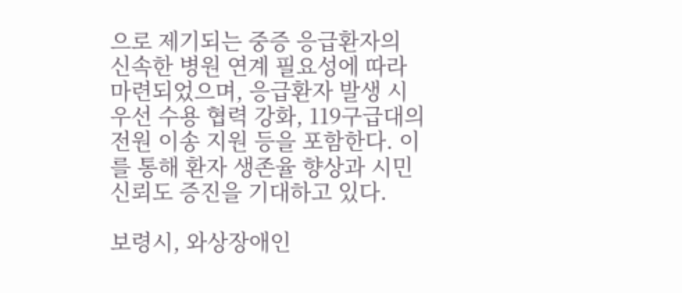으로 제기되는 중증 응급환자의 신속한 병원 연계 필요성에 따라 마련되었으며, 응급환자 발생 시 우선 수용 협력 강화, 119구급대의 전원 이송 지원 등을 포함한다. 이를 통해 환자 생존율 향상과 시민 신뢰도 증진을 기대하고 있다.

보령시, 와상장애인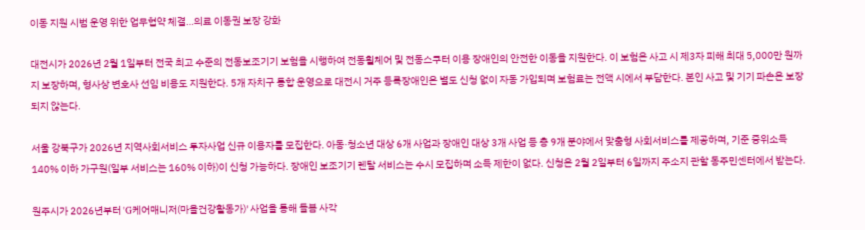이동 지원 시범 운영 위한 업무협약 체결…의료 이동권 보장 강화

대전시가 2026년 2월 1일부터 전국 최고 수준의 전동보조기기 보험을 시행하여 전동휠체어 및 전동스쿠터 이용 장애인의 안전한 이동을 지원한다. 이 보험은 사고 시 제3자 피해 최대 5,000만 원까지 보장하며, 형사상 변호사 선임 비용도 지원한다. 5개 자치구 통합 운영으로 대전시 거주 등록장애인은 별도 신청 없이 자동 가입되며 보험료는 전액 시에서 부담한다. 본인 사고 및 기기 파손은 보장되지 않는다.

서울 강북구가 2026년 지역사회서비스 투자사업 신규 이용자를 모집한다. 아동·청소년 대상 6개 사업과 장애인 대상 3개 사업 등 총 9개 분야에서 맞춤형 사회서비스를 제공하며, 기준 중위소득 140% 이하 가구원(일부 서비스는 160% 이하)이 신청 가능하다. 장애인 보조기기 렌탈 서비스는 수시 모집하며 소득 제한이 없다. 신청은 2월 2일부터 6일까지 주소지 관할 동주민센터에서 받는다.

원주시가 2026년부터 'G케어매니저(마을건강활동가)' 사업을 통해 돌봄 사각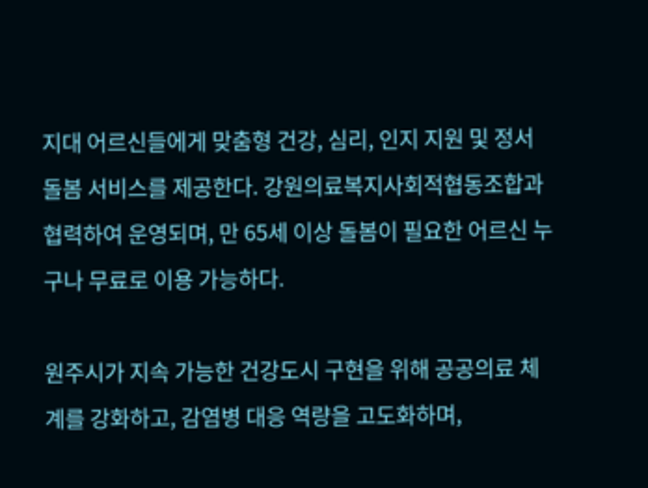지대 어르신들에게 맞춤형 건강, 심리, 인지 지원 및 정서 돌봄 서비스를 제공한다. 강원의료복지사회적협동조합과 협력하여 운영되며, 만 65세 이상 돌봄이 필요한 어르신 누구나 무료로 이용 가능하다.

원주시가 지속 가능한 건강도시 구현을 위해 공공의료 체계를 강화하고, 감염병 대응 역량을 고도화하며,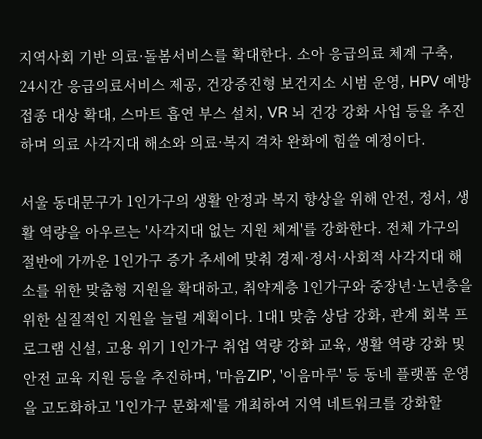지역사회 기반 의료·돌봄서비스를 확대한다. 소아 응급의료 체계 구축, 24시간 응급의료서비스 제공, 건강증진형 보건지소 시범 운영, HPV 예방접종 대상 확대, 스마트 흡연 부스 설치, VR 뇌 건강 강화 사업 등을 추진하며 의료 사각지대 해소와 의료·복지 격차 완화에 힘쓸 예정이다.

서울 동대문구가 1인가구의 생활 안정과 복지 향상을 위해 안전, 정서, 생활 역량을 아우르는 '사각지대 없는 지원 체계'를 강화한다. 전체 가구의 절반에 가까운 1인가구 증가 추세에 맞춰 경제·정서·사회적 사각지대 해소를 위한 맞춤형 지원을 확대하고, 취약계층 1인가구와 중장년·노년층을 위한 실질적인 지원을 늘릴 계획이다. 1대1 맞춤 상담 강화, 관계 회복 프로그램 신설, 고용 위기 1인가구 취업 역량 강화 교육, 생활 역량 강화 및 안전 교육 지원 등을 추진하며, '마음ZIP', '이음마루' 등 동네 플랫폼 운영을 고도화하고 '1인가구 문화제'를 개최하여 지역 네트워크를 강화할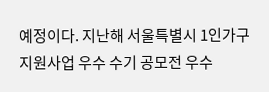예정이다. 지난해 서울특별시 1인가구 지원사업 우수 수기 공모전 우수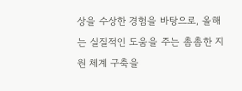상을 수상한 경험을 바탕으로, 올해는 실질적인 도움을 주는 촘촘한 지원 체계 구축을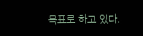목표로 하고 있다.